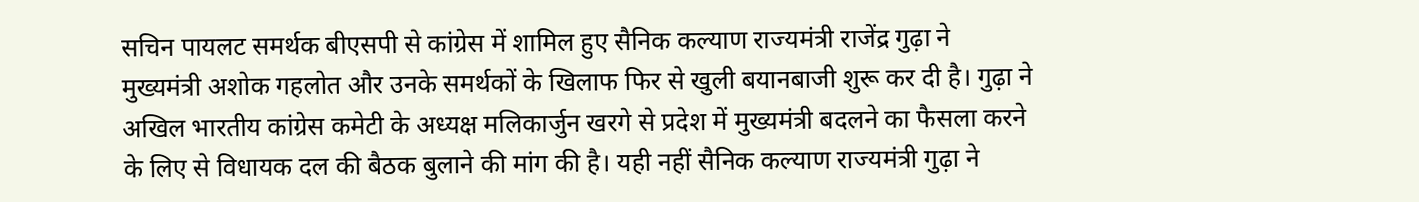सचिन पायलट समर्थक बीएसपी से कांग्रेस में शामिल हुए सैनिक कल्याण राज्यमंत्री राजेंद्र गुढ़ा ने मुख्यमंत्री अशोक गहलोत और उनके समर्थकों के खिलाफ फिर से खुली बयानबाजी शुरू कर दी है। गुढ़ा ने अखिल भारतीय कांग्रेस कमेटी के अध्यक्ष मलिकार्जुन खरगे से प्रदेश में मुख्यमंत्री बदलने का फैसला करने के लिए से विधायक दल की बैठक बुलाने की मांग की है। यही नहीं सैनिक कल्याण राज्यमंत्री गुढ़ा ने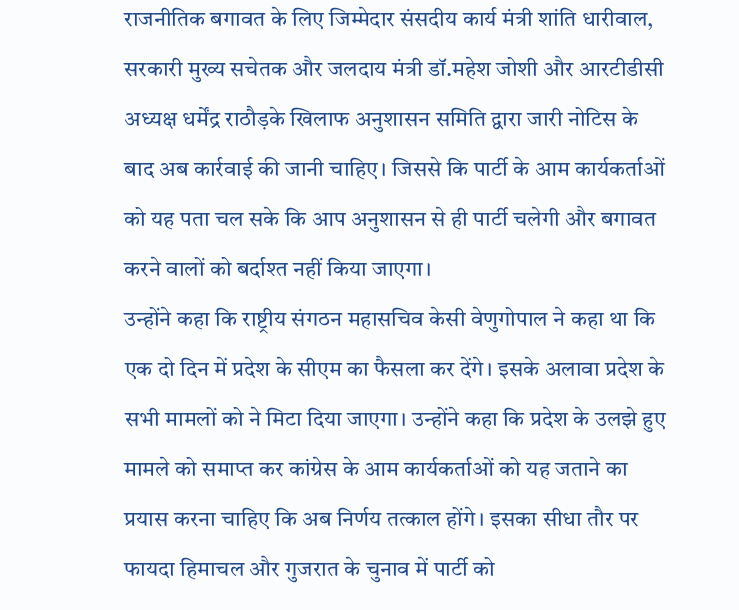राजनीतिक बगावत के लिए जिम्मेदार संसदीय कार्य मंत्री शांति धारीवाल, सरकारी मुख्य सचेतक और जलदाय मंत्री डॉ.महेश जोशी और आरटीडीसी अध्यक्ष धर्मेंद्र राठौड़के खिलाफ अनुशासन समिति द्वारा जारी नोटिस के बाद अब कार्रवाई की जानी चाहिए। जिससे कि पार्टी के आम कार्यकर्ताओं को यह पता चल सके कि आप अनुशासन से ही पार्टी चलेगी और बगावत करने वालों को बर्दाश्त नहीं किया जाएगा।
उन्होंने कहा कि राष्ट्रीय संगठन महासचिव केसी वेणुगोपाल ने कहा था कि एक दो दिन में प्रदेश के सीएम का फैसला कर देंगे। इसके अलावा प्रदेश के सभी मामलों को ने मिटा दिया जाएगा। उन्होंने कहा कि प्रदेश के उलझे हुए मामले को समाप्त कर कांग्रेस के आम कार्यकर्ताओं को यह जताने का प्रयास करना चाहिए कि अब निर्णय तत्काल होंगे। इसका सीधा तौर पर फायदा हिमाचल और गुजरात के चुनाव में पार्टी को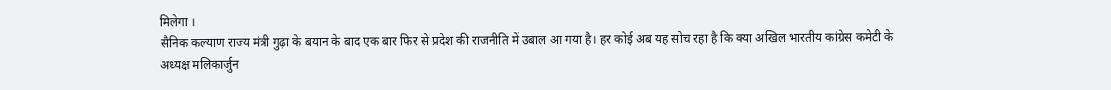मिलेगा ।
सैनिक कल्याण राज्य मंत्री गुढ़ा के बयान के बाद एक बार फिर से प्रदेश की राजनीति में उबाल आ गया है। हर कोई अब यह सोच रहा है कि क्या अखिल भारतीय कांग्रेस कमेटी के अध्यक्ष मलिकार्जुन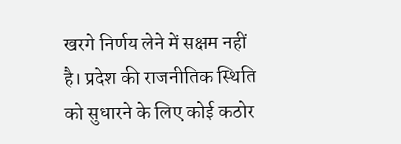खरगे निर्णय लेने में सक्षम नहीं है। प्रदेश की राजनीतिक स्थिति को सुधारने के लिए कोई कठोर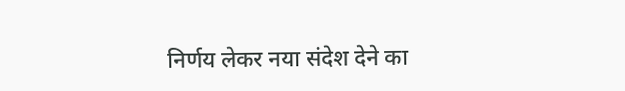निर्णय लेकर नया संदेश देने का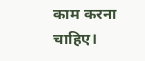काम करना चाहिए।